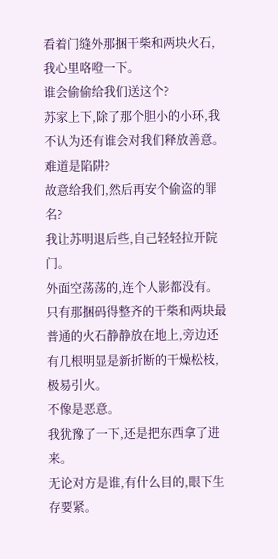看着门缝外那捆干柴和两块火石,我心里咯噔一下。
谁会偷偷给我们送这个?
苏家上下,除了那个胆小的小环,我不认为还有谁会对我们释放善意。
难道是陷阱?
故意给我们,然后再安个偷盗的罪名?
我让苏明退后些,自己轻轻拉开院门。
外面空荡荡的,连个人影都没有。
只有那捆码得整齐的干柴和两块最普通的火石静静放在地上,旁边还有几根明显是新折断的干燥松枝,极易引火。
不像是恶意。
我犹豫了一下,还是把东西拿了进来。
无论对方是谁,有什么目的,眼下生存要紧。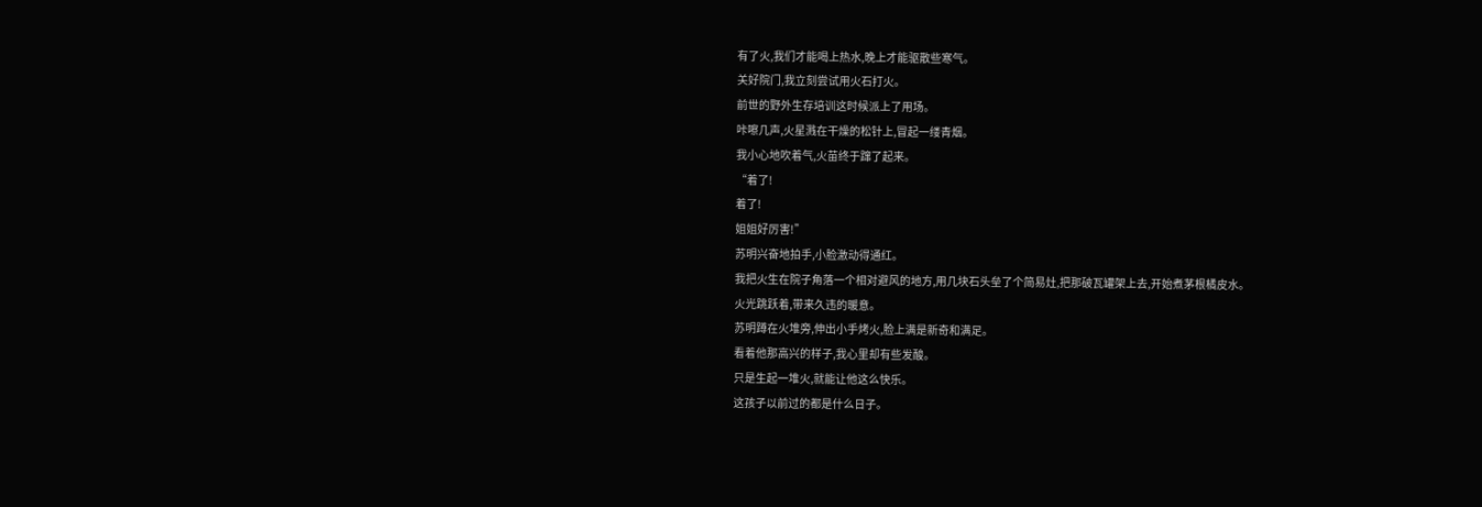有了火,我们才能喝上热水,晚上才能驱散些寒气。
关好院门,我立刻尝试用火石打火。
前世的野外生存培训这时候派上了用场。
咔嚓几声,火星溅在干燥的松针上,冒起一缕青烟。
我小心地吹着气,火苗终于蹿了起来。
“着了!
着了!
姐姐好厉害!”
苏明兴奋地拍手,小脸激动得通红。
我把火生在院子角落一个相对避风的地方,用几块石头垒了个简易灶,把那破瓦罐架上去,开始煮茅根橘皮水。
火光跳跃着,带来久违的暖意。
苏明蹲在火堆旁,伸出小手烤火,脸上满是新奇和满足。
看着他那高兴的样子,我心里却有些发酸。
只是生起一堆火,就能让他这么快乐。
这孩子以前过的都是什么日子。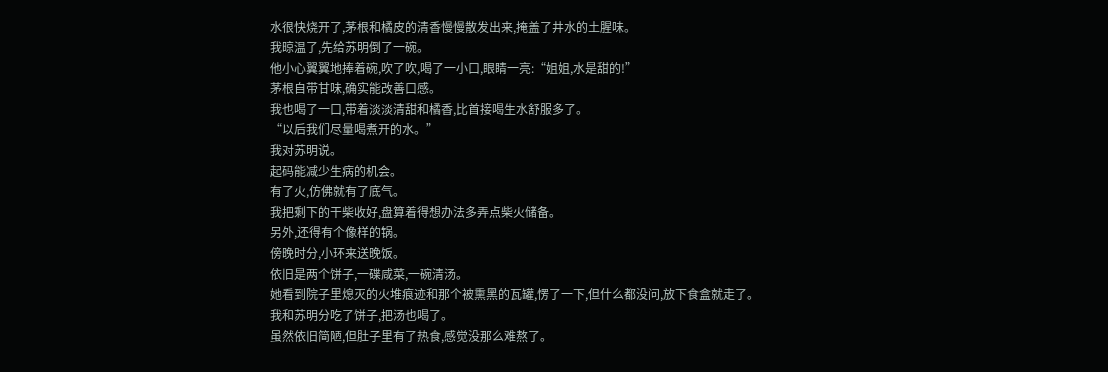水很快烧开了,茅根和橘皮的清香慢慢散发出来,掩盖了井水的土腥味。
我晾温了,先给苏明倒了一碗。
他小心翼翼地捧着碗,吹了吹,喝了一小口,眼睛一亮:“姐姐,水是甜的!”
茅根自带甘味,确实能改善口感。
我也喝了一口,带着淡淡清甜和橘香,比首接喝生水舒服多了。
“以后我们尽量喝煮开的水。”
我对苏明说。
起码能减少生病的机会。
有了火,仿佛就有了底气。
我把剩下的干柴收好,盘算着得想办法多弄点柴火储备。
另外,还得有个像样的锅。
傍晚时分,小环来送晚饭。
依旧是两个饼子,一碟咸菜,一碗清汤。
她看到院子里熄灭的火堆痕迹和那个被熏黑的瓦罐,愣了一下,但什么都没问,放下食盒就走了。
我和苏明分吃了饼子,把汤也喝了。
虽然依旧简陋,但肚子里有了热食,感觉没那么难熬了。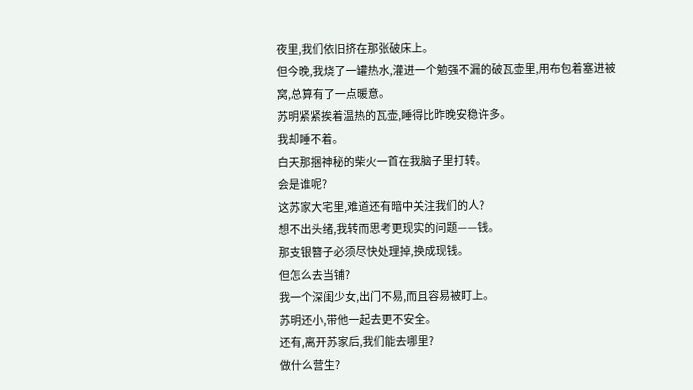夜里,我们依旧挤在那张破床上。
但今晚,我烧了一罐热水,灌进一个勉强不漏的破瓦壶里,用布包着塞进被窝,总算有了一点暖意。
苏明紧紧挨着温热的瓦壶,睡得比昨晚安稳许多。
我却睡不着。
白天那捆神秘的柴火一首在我脑子里打转。
会是谁呢?
这苏家大宅里,难道还有暗中关注我们的人?
想不出头绪,我转而思考更现实的问题——钱。
那支银簪子必须尽快处理掉,换成现钱。
但怎么去当铺?
我一个深闺少女,出门不易,而且容易被盯上。
苏明还小,带他一起去更不安全。
还有,离开苏家后,我们能去哪里?
做什么营生?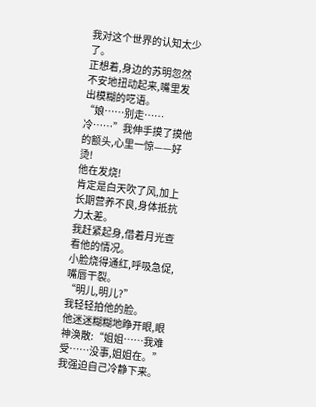我对这个世界的认知太少了。
正想着,身边的苏明忽然不安地扭动起来,嘴里发出模糊的呓语。
“娘……别走……冷……”我伸手摸了摸他的额头,心里一惊——好烫!
他在发烧!
肯定是白天吹了风,加上长期营养不良,身体抵抗力太差。
我赶紧起身,借着月光查看他的情况。
小脸烧得通红,呼吸急促,嘴唇干裂。
“明儿,明儿?”
我轻轻拍他的脸。
他迷迷糊糊地睁开眼,眼神涣散:“姐姐……我难受……没事,姐姐在。”
我强迫自己冷静下来。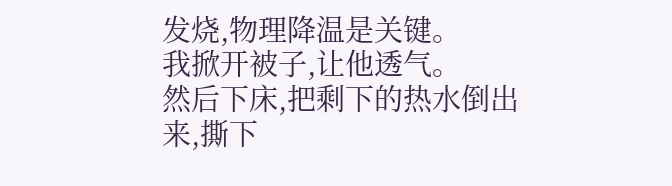发烧,物理降温是关键。
我掀开被子,让他透气。
然后下床,把剩下的热水倒出来,撕下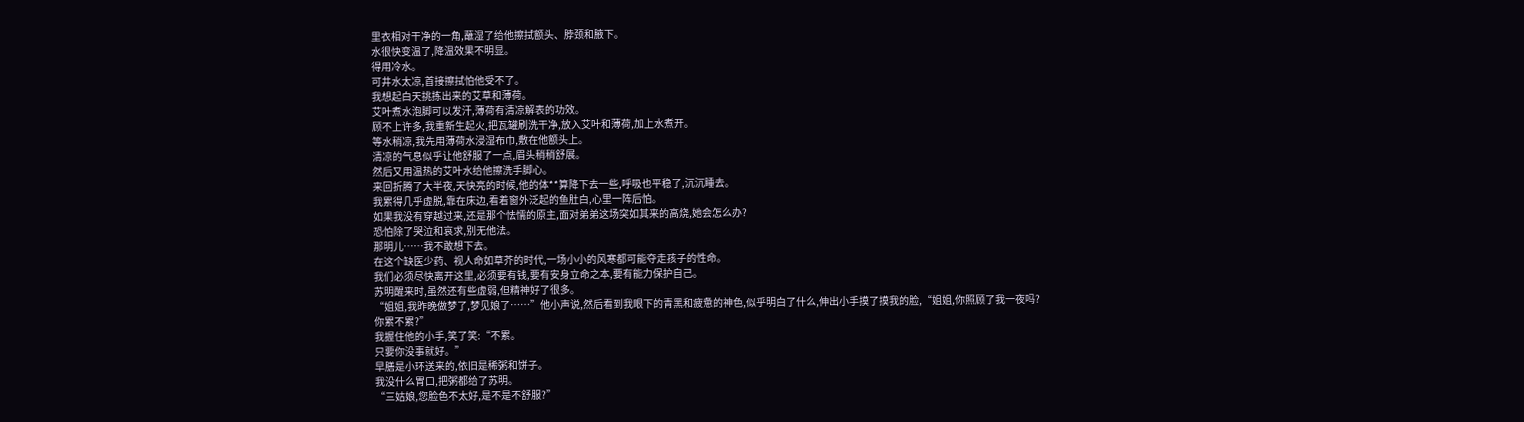里衣相对干净的一角,蘸湿了给他擦拭额头、脖颈和腋下。
水很快变温了,降温效果不明显。
得用冷水。
可井水太凉,首接擦拭怕他受不了。
我想起白天挑拣出来的艾草和薄荷。
艾叶煮水泡脚可以发汗,薄荷有清凉解表的功效。
顾不上许多,我重新生起火,把瓦罐刷洗干净,放入艾叶和薄荷,加上水煮开。
等水稍凉,我先用薄荷水浸湿布巾,敷在他额头上。
清凉的气息似乎让他舒服了一点,眉头稍稍舒展。
然后又用温热的艾叶水给他擦洗手脚心。
来回折腾了大半夜,天快亮的时候,他的体**算降下去一些,呼吸也平稳了,沉沉睡去。
我累得几乎虚脱,靠在床边,看着窗外泛起的鱼肚白,心里一阵后怕。
如果我没有穿越过来,还是那个怯懦的原主,面对弟弟这场突如其来的高烧,她会怎么办?
恐怕除了哭泣和哀求,别无他法。
那明儿……我不敢想下去。
在这个缺医少药、视人命如草芥的时代,一场小小的风寒都可能夺走孩子的性命。
我们必须尽快离开这里,必须要有钱,要有安身立命之本,要有能力保护自己。
苏明醒来时,虽然还有些虚弱,但精神好了很多。
“姐姐,我昨晚做梦了,梦见娘了……”他小声说,然后看到我眼下的青黑和疲惫的神色,似乎明白了什么,伸出小手摸了摸我的脸,“姐姐,你照顾了我一夜吗?
你累不累?”
我握住他的小手,笑了笑:“不累。
只要你没事就好。”
早膳是小环送来的,依旧是稀粥和饼子。
我没什么胃口,把粥都给了苏明。
“三姑娘,您脸色不太好,是不是不舒服?”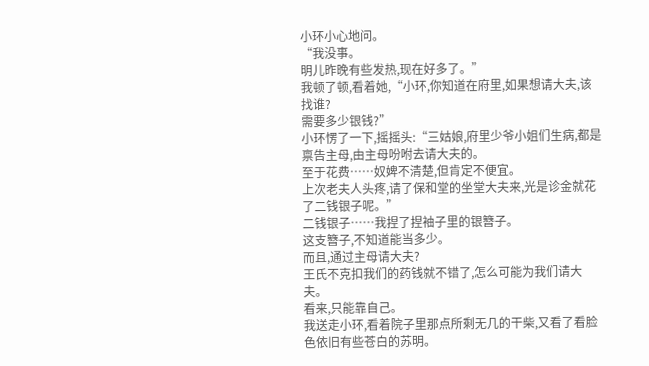小环小心地问。
“我没事。
明儿昨晚有些发热,现在好多了。”
我顿了顿,看着她,“小环,你知道在府里,如果想请大夫,该找谁?
需要多少银钱?”
小环愣了一下,摇摇头:“三姑娘,府里少爷小姐们生病,都是禀告主母,由主母吩咐去请大夫的。
至于花费……奴婢不清楚,但肯定不便宜。
上次老夫人头疼,请了保和堂的坐堂大夫来,光是诊金就花了二钱银子呢。”
二钱银子……我捏了捏袖子里的银簪子。
这支簪子,不知道能当多少。
而且,通过主母请大夫?
王氏不克扣我们的药钱就不错了,怎么可能为我们请大夫。
看来,只能靠自己。
我送走小环,看着院子里那点所剩无几的干柴,又看了看脸色依旧有些苍白的苏明。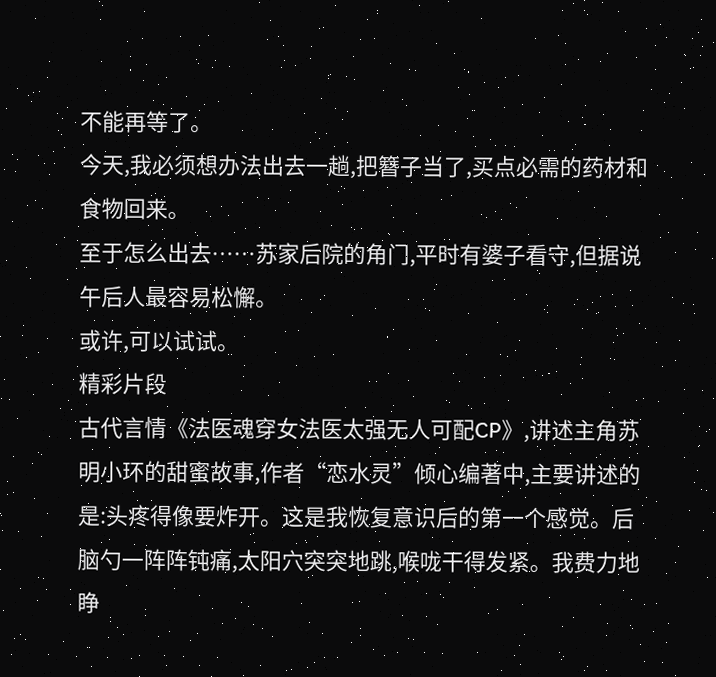不能再等了。
今天,我必须想办法出去一趟,把簪子当了,买点必需的药材和食物回来。
至于怎么出去……苏家后院的角门,平时有婆子看守,但据说午后人最容易松懈。
或许,可以试试。
精彩片段
古代言情《法医魂穿女法医太强无人可配CP》,讲述主角苏明小环的甜蜜故事,作者“恋水灵”倾心编著中,主要讲述的是:头疼得像要炸开。这是我恢复意识后的第一个感觉。后脑勺一阵阵钝痛,太阳穴突突地跳,喉咙干得发紧。我费力地睁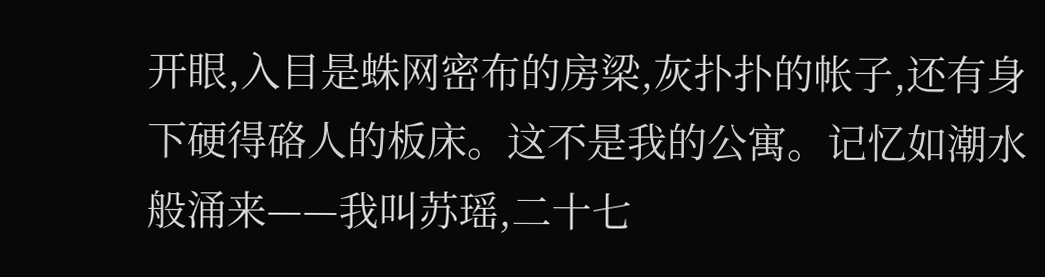开眼,入目是蛛网密布的房梁,灰扑扑的帐子,还有身下硬得硌人的板床。这不是我的公寓。记忆如潮水般涌来——我叫苏瑶,二十七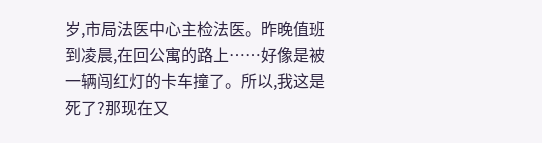岁,市局法医中心主检法医。昨晚值班到凌晨,在回公寓的路上……好像是被一辆闯红灯的卡车撞了。所以,我这是死了?那现在又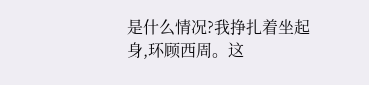是什么情况?我挣扎着坐起身,环顾西周。这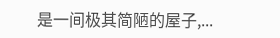是一间极其简陋的屋子,...